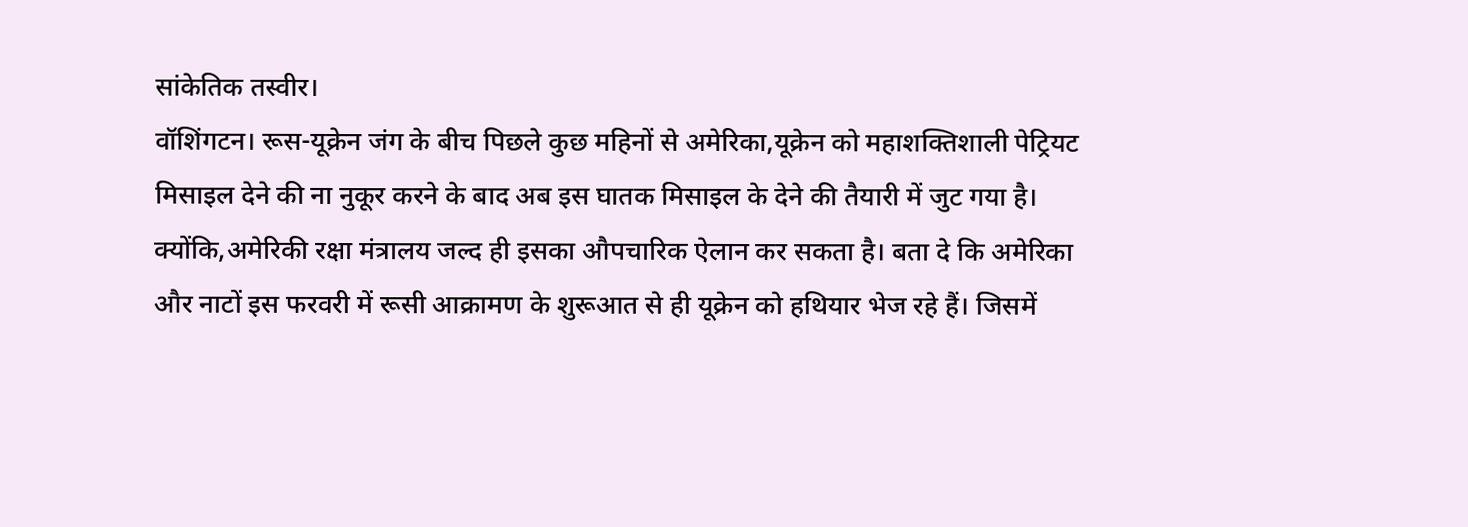सांकेतिक तस्वीर।
वॉशिंगटन। रूस-यूक्रेन जंग के बीच पिछले कुछ महिनों से अमेरिका,यूक्रेन को महाशक्तिशाली पेट्रियट मिसाइल देने की ना नुकूर करने के बाद अब इस घातक मिसाइल के देने की तैयारी में जुट गया है। क्योंकि,अमेरिकी रक्षा मंत्रालय जल्द ही इसका औपचारिक ऐलान कर सकता है। बता दे कि अमेरिका और नाटों इस फरवरी में रूसी आक्रामण के शुरूआत से ही यूक्रेन को हथियार भेज रहे हैं। जिसमें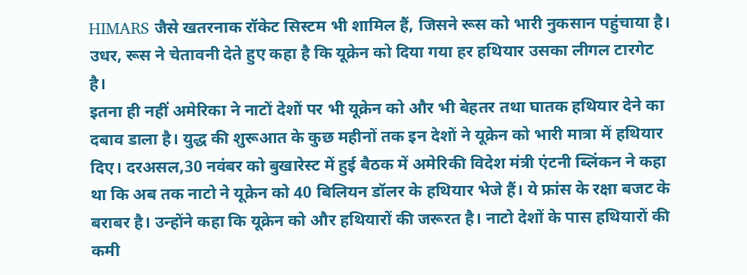HIMARS जैसे खतरनाक रॉकेट सिस्टम भी शामिल हैं, जिसने रूस को भारी नुकसान पहुंचाया है। उधर, रूस ने चेतावनी देते हुए कहा है कि यूक्रेन को दिया गया हर हथियार उसका लीगल टारगेट है।
इतना ही नहीं अमेरिका ने नाटों देशों पर भी यूक्रेन को और भी बेहतर तथा घातक हथियार देने का दबाव डाला है। युद्ध की शुरूआत के कुछ महीनों तक इन देशों ने यूक्रेन को भारी मात्रा में हथियार दिए। दरअसल,30 नवंबर को बुखारेस्ट में हुई बैठक में अमेरिकी विदेश मंत्री एंटनी ब्लिंकन ने कहा था कि अब तक नाटो ने यूक्रेन को 40 बिलियन डॉलर के हथियार भेजे हैं। ये फ्रांस के रक्षा बजट के बराबर है। उन्होंने कहा कि यूक्रेन को और हथियारों की जरूरत है। नाटो देशों के पास हथियारों की कमी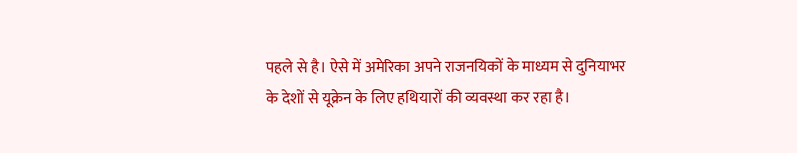पहले से है। ऐसे में अमेरिका अपने राजनयिकों के माध्यम से दुनियाभर के देशों से यूक्रेन के लिए हथियारों की व्यवस्था कर रहा है।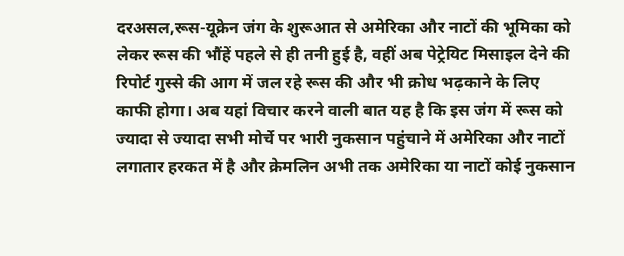दरअसल,रूस-यूक्रेन जंग के शुरूआत से अमेरिका और नाटों की भूमिका को लेकर रूस की भौंहें पहले से ही तनी हुई है, वहीं अब पेट्रेयिट मिसाइल देने की रिपोर्ट गुस्से की आग में जल रहे रूस की और भी क्रोध भढ़काने के लिए काफी होगा। अब यहां विचार करने वाली बात यह है कि इस जंग में रूस को ज्यादा से ज्यादा सभी मोर्चे पर भारी नुकसान पहुंचाने में अमेरिका और नाटों लगातार हरकत में है और क्रेमलिन अभी तक अमेरिका या नाटों कोई नुकसान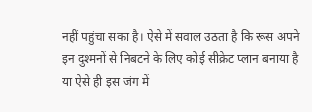नहीं पहुंचा सका है। ऐसे में सवाल उठता है कि रूस अपने इन दुश्मनों से निबटने के लिए कोई सीक्रेट प्लान बनाया है या ऐसे ही इस जंग में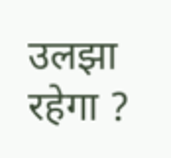उलझा रहेगा ?